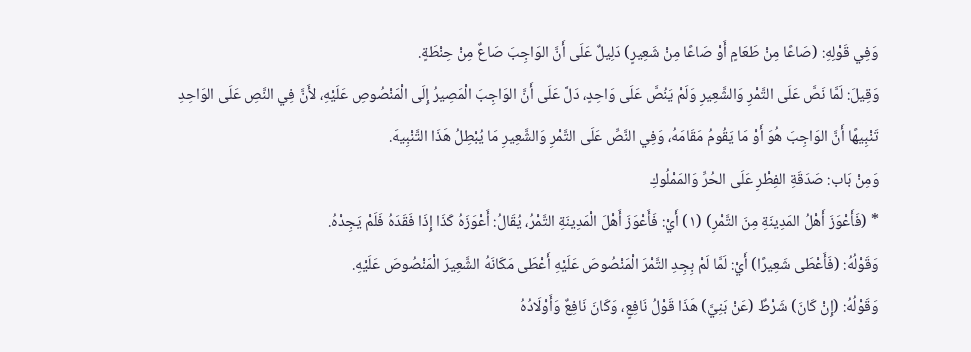وَفِي قَوْلِهِ: (صَاعًا مِنْ طَعَامٍ أَوْ صَاعًا مِنْ شَعِيرٍ) دَلِيلٌ عَلَى أَنَّ الوَاجِبَ صَاعٌ مِنْ حِنْطَةٍ.
وَقِيلَ: لَمَّا نَصَّ عَلَى التَّمْرِ وَالشَّعِيرِ وَلَمْ يَنُصَّ عَلَى وَاحِدٍ، دَلَّ عَلَى أَنَّ الوَاجِبَ الْمَصِيرُ إِلَى الْمَنْصُوصِ عَلَيْهِ، لأَنَّ فِي النَّصِ عَلَى الوَاحِدِ تَنْبِيهًا أَنَّ الوَاجِبَ هُوَ أَوْ مَا يَقُومُ مَقَامَهُ، وَفِي النَّصِّ عَلَى التَّمْرِ وَالشَّعِيرِ مَا يُبْطِلُ هَذَا التَّنْبِيهَ.
وَمِنْ بَاب: صَدَقَةِ الفِطْرِ عَلَى الحُرِّ وَالمَمْلُوكِ
* (فَأَعْوَزَ أَهْلُ المَدِينَةِ مِنَ التَّمْرِ) (١) أَيْ: فَأَعْوَزَ أَهْلَ الْمَدِينَةِ التَّمْرُ، يُقَالُ: أَعْوَزَهُ كَذَا إِذَا فَقَدَهُ فَلَمْ يَجِدْهُ.
وَقَوْلُهُ: (فَأَعْطَى شَعِيرًا) أَيْ: لَمَّا لَمْ بِجِدِ التَّمْرَ الْمَنْصُوصَ عَلَيْهِ أَعْطَى مَكَانَهُ الشَّعِيرَ الْمَنْصُوصَ عَلَيْهِ.
وَقَوْلُهُ: (إِنْ كَانَ) شَرْطٌ (عَنْ بَنِيَّ) هَذَا قَوْلُ نَافِعٍ، وَكَانَ نَافِعٌ وَأَوْلَادُهُ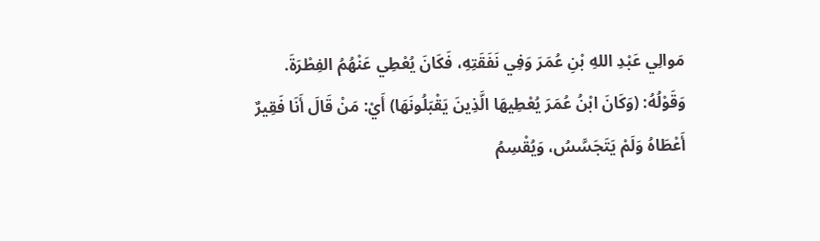مَوالِي عَبْدِ اللهِ بْنِ عُمَرَ وَفِي نَفَقَتِهِ، فَكَانَ يُعْطِي عَنْهُمُ الفِطْرَةَ.
وَقَوْلُهُ: (وَكَانَ ابْنُ عُمَرَ يُعْطِيهَا الَّذِينَ يَقْبَلُونَهَا) أَيْ: مَنْ قَالَ أَنَا فَقِيرٌ أَعْطَاهُ وَلَمْ يَتَجَسَّسُ، وَيُقْسِمُ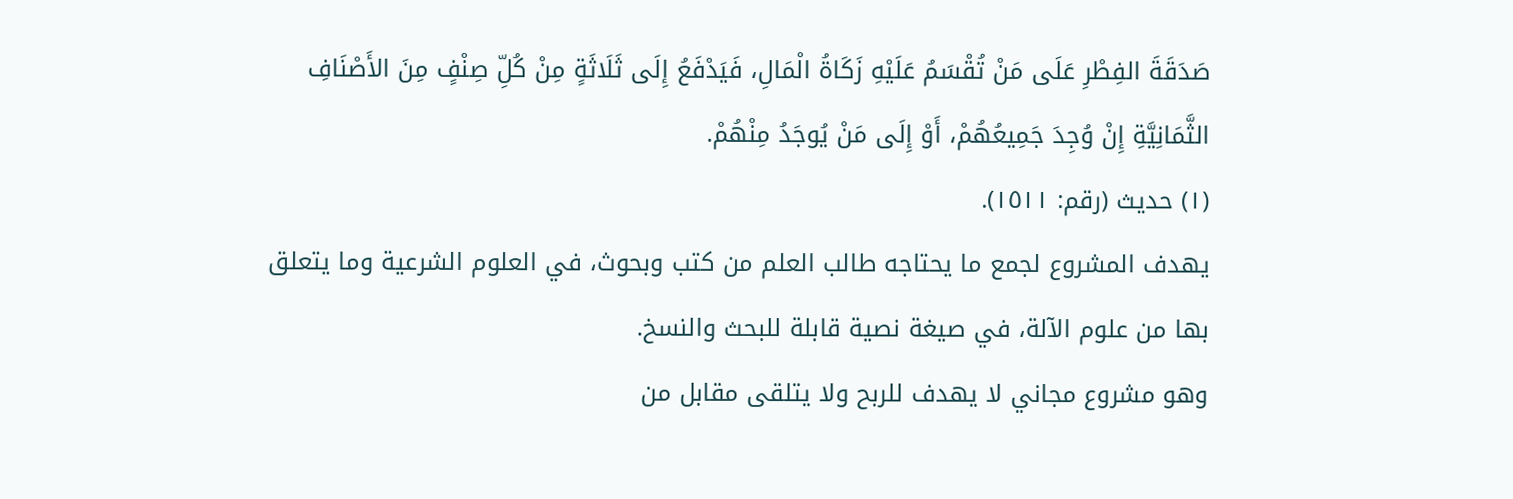صَدَقَةَ الفِطْرِ عَلَى مَنْ تُقْسَمُ عَلَيْهِ زَكَاةُ الْمَالِ، فَيَدْفَعُ إِلَى ثَلَاثَةٍ مِنْ كُلِّ صِنْفٍ مِنَ الأَصْنَافِ الثَّمَانِيَّةِ إِنْ وُجِدَ جَمِيعُهُمْ، أَوْ إِلَى مَنْ يُوجَدُ مِنْهُمْ.
(١) حديث (رقم: ١٥١١).
يهدف المشروع لجمع ما يحتاجه طالب العلم من كتب وبحوث، في العلوم الشرعية وما يتعلق بها من علوم الآلة، في صيغة نصية قابلة للبحث والنسخ.
وهو مشروع مجاني لا يهدف للربح ولا يتلقى مقابل من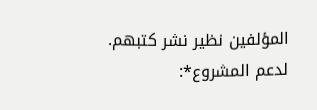المؤلفين نظير نشر كتبهم.
لدعم المشروع*: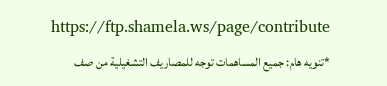https://ftp.shamela.ws/page/contribute
*تنويه هام: جميع المساهمات توجه للمصاريف التشغيلية من صف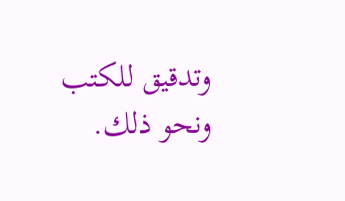وتدقيق للكتب ونحو ذلك.